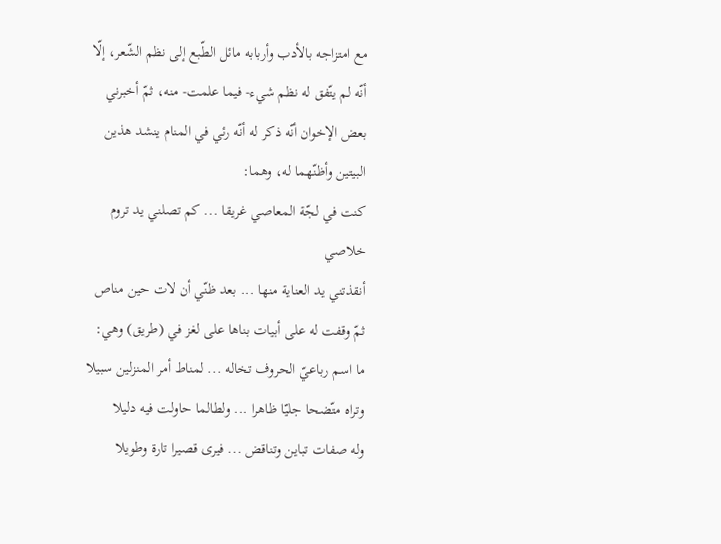مع امتزاجه بالأدب وأربابه مائل الطّبع إلى نظم الشّعر، إلّا أنّه لم يتّفق له نظم شيء- فيما علمت- منه، ثمّ أخبرني بعض الإخوان أنّه ذكر له أنّه رئي في المنام ينشد هذين البيتين وأظنّهما له، وهما:
كنت في لجّة المعاصي غريقا ... كم تصلني يد تروم خلاصي
أنقذتني يد العناية منها ... بعد ظنّي أن لات حين مناص
ثمّ وقفت له على أبيات بناها على لغز في (طريق) وهي:
ما اسم رباعيّ الحروف تخاله ... لمناط أمر المنزلين سبيلا
وتراه متّضحا جليّا ظاهرا ... ولطالما حاولت فيه دليلا
وله صفات تباين وتناقض ... فيرى قصيرا تارة وطويلا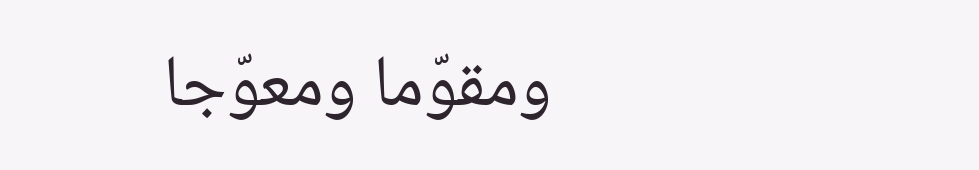ومقوّما ومعوّجا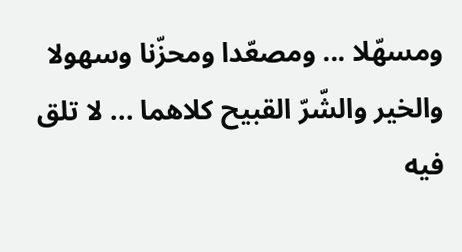ومسهّلا ... ومصعّدا ومحزّنا وسهولا
والخير والشّرّ القبيح كلاهما ... لا تلق فيه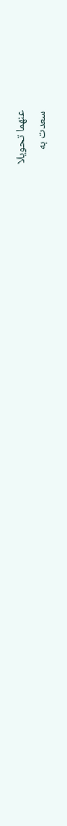عنهما تحويلا
سعدت به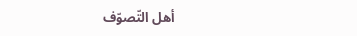أهل التّصوّف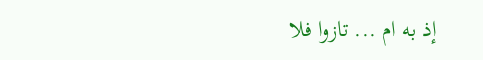إذ به ام ... تازوا فلا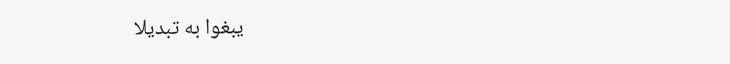يبغوا به تبديلا